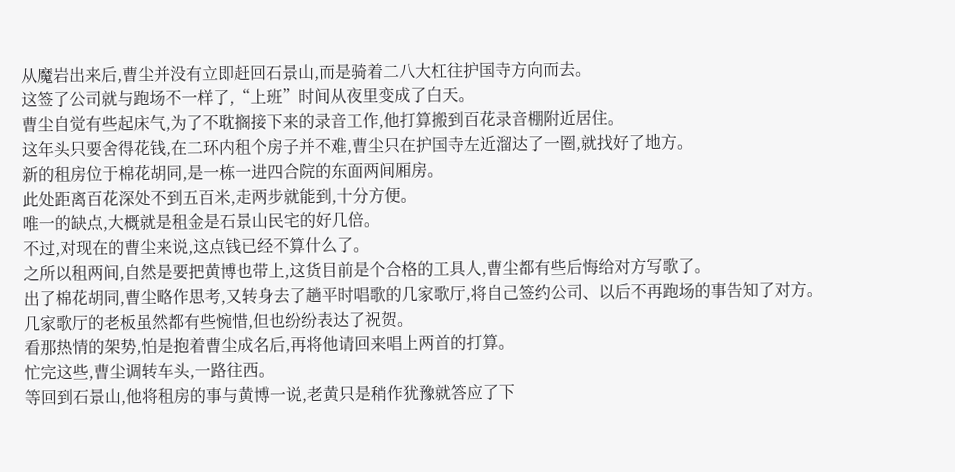从魔岩出来后,曹尘并没有立即赶回石景山,而是骑着二八大杠往护国寺方向而去。
这签了公司就与跑场不一样了,“上班”时间从夜里变成了白天。
曹尘自觉有些起床气,为了不耽搁接下来的录音工作,他打算搬到百花录音棚附近居住。
这年头只要舍得花钱,在二环内租个房子并不难,曹尘只在护国寺左近溜达了一圈,就找好了地方。
新的租房位于棉花胡同,是一栋一进四合院的东面两间厢房。
此处距离百花深处不到五百米,走两步就能到,十分方便。
唯一的缺点,大概就是租金是石景山民宅的好几倍。
不过,对现在的曹尘来说,这点钱已经不算什么了。
之所以租两间,自然是要把黄博也带上,这货目前是个合格的工具人,曹尘都有些后悔给对方写歌了。
出了棉花胡同,曹尘略作思考,又转身去了趟平时唱歌的几家歌厅,将自己签约公司、以后不再跑场的事告知了对方。
几家歌厅的老板虽然都有些惋惜,但也纷纷表达了祝贺。
看那热情的架势,怕是抱着曹尘成名后,再将他请回来唱上两首的打算。
忙完这些,曹尘调转车头,一路往西。
等回到石景山,他将租房的事与黄博一说,老黄只是稍作犹豫就答应了下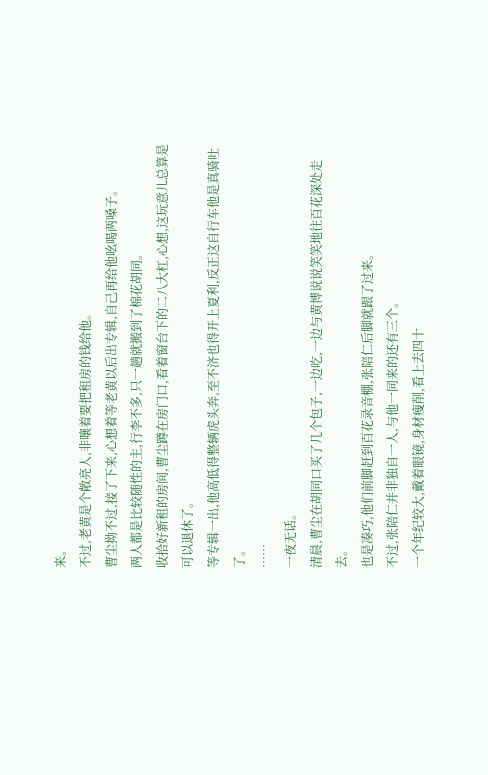来。
不过,老黄是个敞亮人,非嚷着要把租房的钱给他。
曹尘拗不过,接了下来,心想着等老黄以后出专辑,自己再给他吆喝两嗓子。
两人都是比较随性的主,行李不多,只一趟就搬到了棉花胡同。
收拾好新租的房间,曹尘蹲在房门口,看着窗台下的二八大杠,心想,这玩意儿总算是可以退休了。
等专辑一出,他高低得整辆虎头奔,至不济也得开上夏利,反正这自行车他是真骑吐了。
……
一夜无话。
清晨,曹尘在胡同口买了几个包子,一边吃,一边与黄博说说笑笑地往百花深处走去。
也是凑巧,他们前脚赶到百花录音棚,张陪仁后脚就跟了过来。
不过,张陪仁并非独自一人,与他一同来的还有三个。
一个年纪较大,戴着眼镜,身材瘦削,看上去四十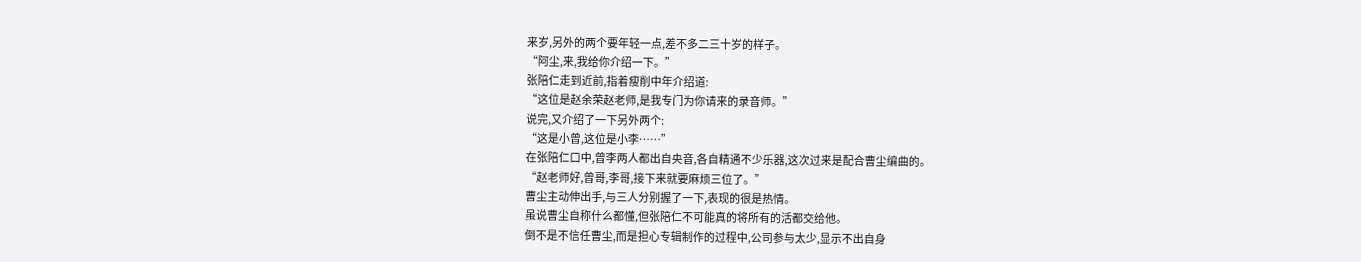来岁,另外的两个要年轻一点,差不多二三十岁的样子。
“阿尘,来,我给你介绍一下。”
张陪仁走到近前,指着瘦削中年介绍道:
“这位是赵余荣赵老师,是我专门为你请来的录音师。”
说完,又介绍了一下另外两个:
“这是小曾,这位是小李……”
在张陪仁口中,曾李两人都出自央音,各自精通不少乐器,这次过来是配合曹尘编曲的。
“赵老师好,曾哥,李哥,接下来就要麻烦三位了。”
曹尘主动伸出手,与三人分别握了一下,表现的很是热情。
虽说曹尘自称什么都懂,但张陪仁不可能真的将所有的活都交给他。
倒不是不信任曹尘,而是担心专辑制作的过程中,公司参与太少,显示不出自身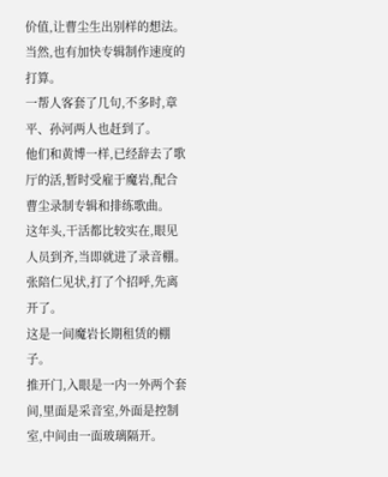价值,让曹尘生出别样的想法。
当然,也有加快专辑制作速度的打算。
一帮人客套了几句,不多时,章平、孙河两人也赶到了。
他们和黄博一样,已经辞去了歌厅的活,暂时受雇于魔岩,配合曹尘录制专辑和排练歌曲。
这年头,干活都比较实在,眼见人员到齐,当即就进了录音棚。
张陪仁见状,打了个招呼,先离开了。
这是一间魔岩长期租赁的棚子。
推开门,入眼是一内一外两个套间,里面是采音室,外面是控制室,中间由一面玻璃隔开。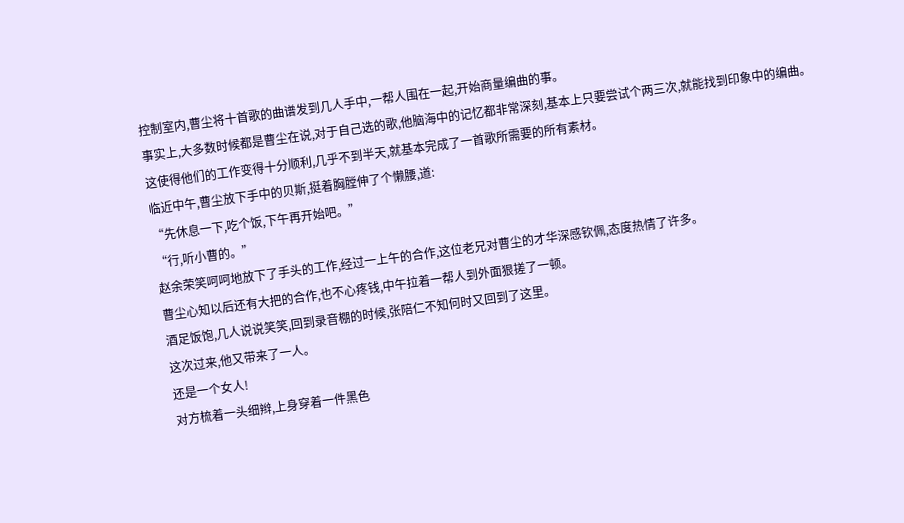控制室内,曹尘将十首歌的曲谱发到几人手中,一帮人围在一起,开始商量编曲的事。
事实上,大多数时候都是曹尘在说,对于自己选的歌,他脑海中的记忆都非常深刻,基本上只要尝试个两三次,就能找到印象中的编曲。
这使得他们的工作变得十分顺利,几乎不到半天,就基本完成了一首歌所需要的所有素材。
临近中午,曹尘放下手中的贝斯,挺着胸膛伸了个懒腰,道:
“先休息一下,吃个饭,下午再开始吧。”
“行,听小曹的。”
赵余荣笑呵呵地放下了手头的工作,经过一上午的合作,这位老兄对曹尘的才华深感钦佩,态度热情了许多。
曹尘心知以后还有大把的合作,也不心疼钱,中午拉着一帮人到外面狠搓了一顿。
酒足饭饱,几人说说笑笑,回到录音棚的时候,张陪仁不知何时又回到了这里。
这次过来,他又带来了一人。
还是一个女人!
对方梳着一头细辫,上身穿着一件黑色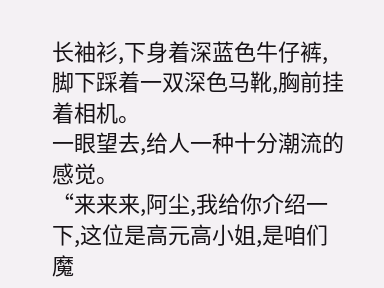长袖衫,下身着深蓝色牛仔裤,脚下踩着一双深色马靴,胸前挂着相机。
一眼望去,给人一种十分潮流的感觉。
“来来来,阿尘,我给你介绍一下,这位是高元高小姐,是咱们魔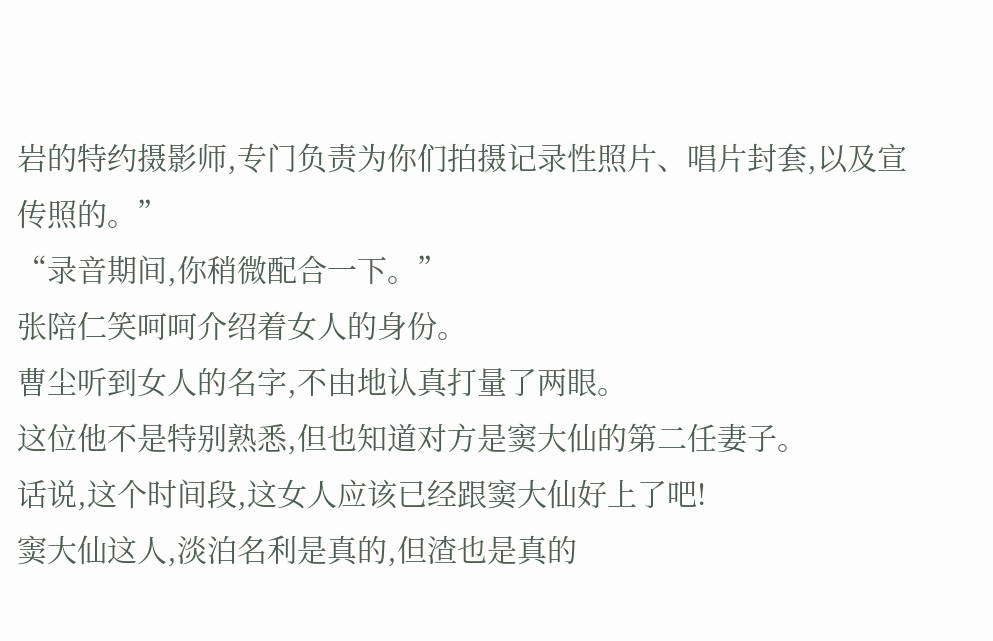岩的特约摄影师,专门负责为你们拍摄记录性照片、唱片封套,以及宣传照的。”
“录音期间,你稍微配合一下。”
张陪仁笑呵呵介绍着女人的身份。
曹尘听到女人的名字,不由地认真打量了两眼。
这位他不是特别熟悉,但也知道对方是窦大仙的第二任妻子。
话说,这个时间段,这女人应该已经跟窦大仙好上了吧!
窦大仙这人,淡泊名利是真的,但渣也是真的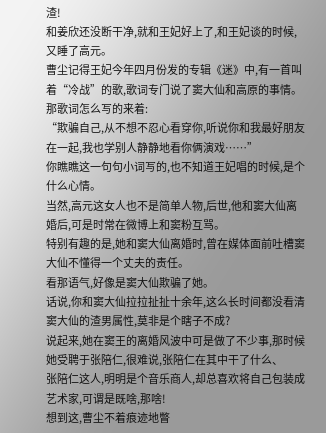渣!
和姜欣还没断干净,就和王妃好上了,和王妃谈的时候,又睡了高元。
曹尘记得王妃今年四月份发的专辑《迷》中,有一首叫着“冷战”的歌,歌词专门说了窦大仙和高原的事情。
那歌词怎么写的来着:
“欺骗自己,从不想不忍心看穿你,听说你和我最好朋友在一起,我也学别人静静地看你俩演戏……”
你瞧瞧这一句句小词写的,也不知道王妃唱的时候,是个什么心情。
当然,高元这女人也不是简单人物,后世,他和窦大仙离婚后,可是时常在微博上和窦粉互骂。
特别有趣的是,她和窦大仙离婚时,曾在媒体面前吐槽窦大仙不懂得一个丈夫的责任。
看那语气,好像是窦大仙欺骗了她。
话说,你和窦大仙拉拉扯扯十余年,这么长时间都没看清窦大仙的渣男属性,莫非是个瞎子不成?
说起来,她在窦王的离婚风波中可是做了不少事,那时候她受聘于张陪仁,很难说,张陪仁在其中干了什么、
张陪仁这人,明明是个音乐商人,却总喜欢将自己包装成艺术家,可谓是既啥,那啥!
想到这,曹尘不着痕迹地瞥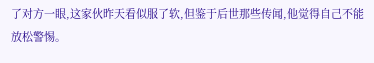了对方一眼,这家伙昨天看似服了软,但鉴于后世那些传闻,他觉得自己不能放松警惕。